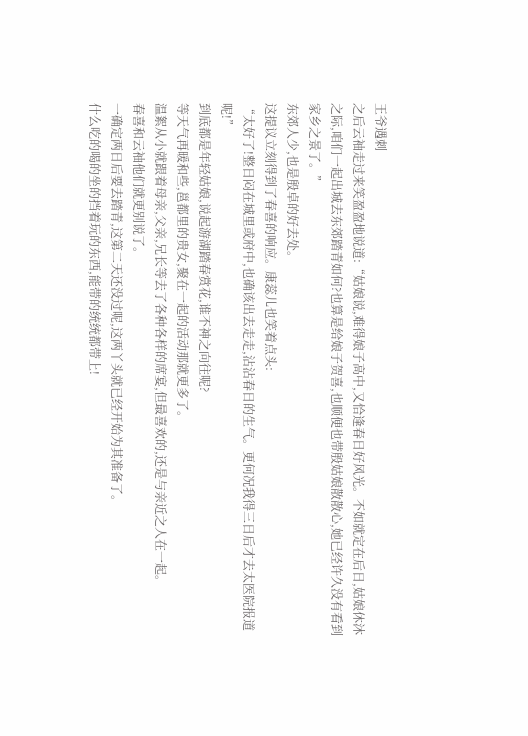王爷遇刺
之后云袖走过来笑盈盈地说道:“姑娘说,难得娘子高中,又恰逢春日好风光。不如就定在后日,姑娘休沐之际,咱们一起出城去东郊踏青如何?也算是给娘子贺喜,也顺便也带殷姑娘散散心,她已经许久没有看到家乡之景了。”
东郊人少,也是殷卓的好去处。
这提议立刻得到了春喜的响应。康蕊儿也笑着点头:
“太好了!整日闷在城里或府中,也确该出去走走,沾沾春日的生气。更何况我得三日后才去太医院报道呢!”
到底都是年轻姑娘,说起游湖踏春赏花,谁不神之向往呢?
等天气再暖和些,邕都里的贵女,聚在一起的活动那就更多了。
温絮从小就跟着母亲,父亲,兄长等去了各种各样的席宴,但最喜欢的,还是与亲近之人在一起。
春喜和云袖他们就更别说了。
一确定两日后要去踏青,这第二天还没过呢,这两丫头就已经开始为其准备了。
什么吃的喝的坐的挡着玩的东西,能带的统统都带上!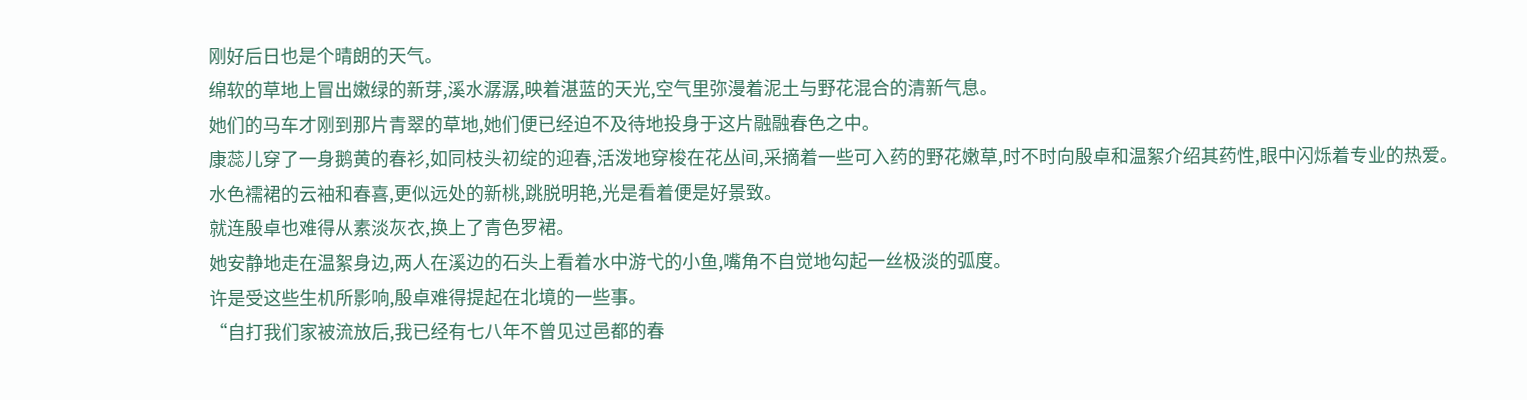刚好后日也是个晴朗的天气。
绵软的草地上冒出嫩绿的新芽,溪水潺潺,映着湛蓝的天光,空气里弥漫着泥土与野花混合的清新气息。
她们的马车才刚到那片青翠的草地,她们便已经迫不及待地投身于这片融融春色之中。
康蕊儿穿了一身鹅黄的春衫,如同枝头初绽的迎春,活泼地穿梭在花丛间,采摘着一些可入药的野花嫩草,时不时向殷卓和温絮介绍其药性,眼中闪烁着专业的热爱。
水色襦裙的云袖和春喜,更似远处的新桃,跳脱明艳,光是看着便是好景致。
就连殷卓也难得从素淡灰衣,换上了青色罗裙。
她安静地走在温絮身边,两人在溪边的石头上看着水中游弋的小鱼,嘴角不自觉地勾起一丝极淡的弧度。
许是受这些生机所影响,殷卓难得提起在北境的一些事。
“自打我们家被流放后,我已经有七八年不曾见过邑都的春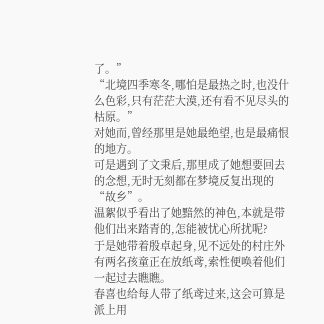了。”
“北境四季寒冬,哪怕是最热之时,也没什么色彩,只有茫茫大漠,还有看不见尽头的枯原。”
对她而,曾经那里是她最绝望,也是最痛恨的地方。
可是遇到了文秉后,那里成了她想要回去的念想,无时无刻都在梦境反复出现的“故乡”。
温絮似乎看出了她黯然的神色,本就是带他们出来踏青的,怎能被忧心所扰呢?
于是她带着殷卓起身,见不远处的村庄外有两名孩童正在放纸鸢,索性便唤着他们一起过去瞧瞧。
春喜也给每人带了纸鸢过来,这会可算是派上用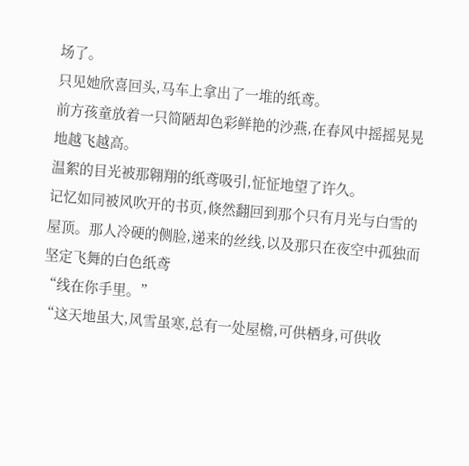场了。
只见她欣喜回头,马车上拿出了一堆的纸鸢。
前方孩童放着一只简陋却色彩鲜艳的沙燕,在春风中摇摇晃晃地越飞越高。
温絮的目光被那翱翔的纸鸢吸引,怔怔地望了许久。
记忆如同被风吹开的书页,倏然翻回到那个只有月光与白雪的屋顶。那人冷硬的侧脸,递来的丝线,以及那只在夜空中孤独而坚定飞舞的白色纸鸢
“线在你手里。”
“这天地虽大,风雪虽寒,总有一处屋檐,可供栖身,可供收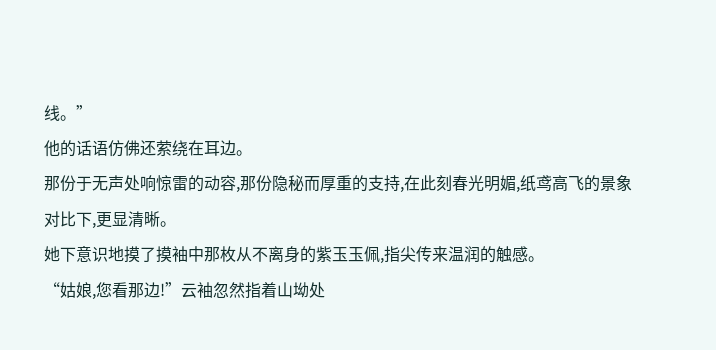线。”
他的话语仿佛还萦绕在耳边。
那份于无声处响惊雷的动容,那份隐秘而厚重的支持,在此刻春光明媚,纸鸢高飞的景象对比下,更显清晰。
她下意识地摸了摸袖中那枚从不离身的紫玉玉佩,指尖传来温润的触感。
“姑娘,您看那边!”云袖忽然指着山坳处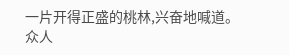一片开得正盛的桃林,兴奋地喊道。
众人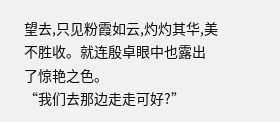望去,只见粉霞如云,灼灼其华,美不胜收。就连殷卓眼中也露出了惊艳之色。
“我们去那边走走可好?”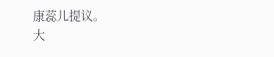康蕊儿提议。
大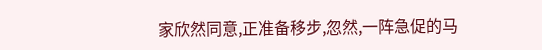家欣然同意,正准备移步,忽然,一阵急促的马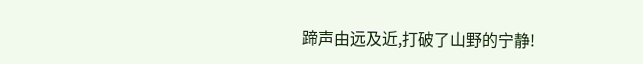蹄声由远及近,打破了山野的宁静!